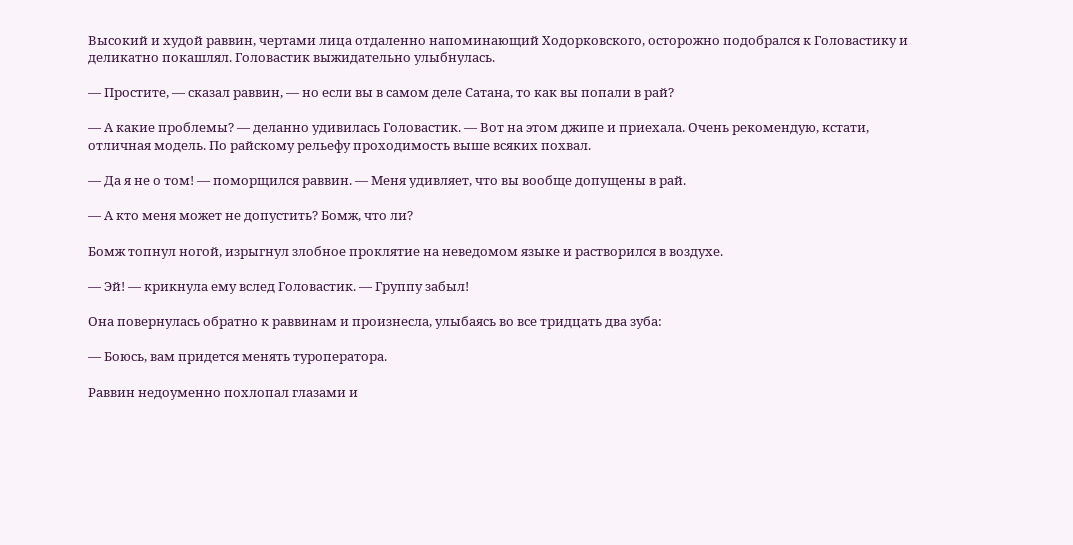Высокий и худой раввин, чертами лица отдаленно напоминающий Ходорковского, осторожно подобрался к Головастику и деликатно покашлял. Головастик выжидательно улыбнулась.

— Простите, — сказал раввин, — но если вы в самом деле Сатана, то как вы попали в рай?

— А какие проблемы? — деланно удивилась Головастик. — Вот на этом джипе и приехала. Очень рекомендую, кстати, отличная модель. По райскому рельефу проходимость выше всяких похвал.

— Да я не о том! — поморщился раввин. — Меня удивляет, что вы вообще допущены в рай.

— А кто меня может не допустить? Бомж, что ли?

Бомж топнул ногой, изрыгнул злобное проклятие на неведомом языке и растворился в воздухе.

— Эй! — крикнула ему вслед Головастик. — Группу забыл!

Она повернулась обратно к раввинам и произнесла, улыбаясь во все тридцать два зуба:

— Боюсь, вам придется менять туроператора.

Раввин недоуменно похлопал глазами и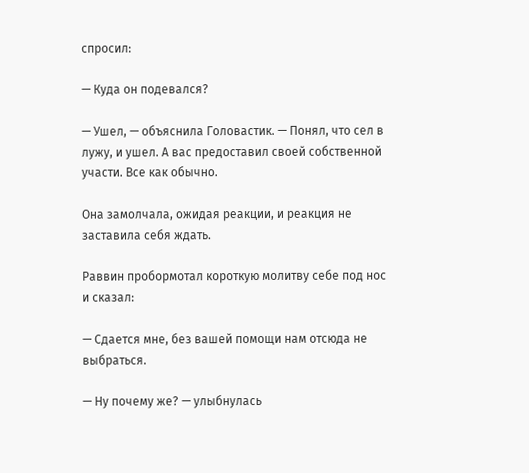спросил:

— Куда он подевался?

— Ушел, — объяснила Головастик. — Понял, что сел в лужу, и ушел. А вас предоставил своей собственной участи. Все как обычно.

Она замолчала, ожидая реакции, и реакция не заставила себя ждать.

Раввин пробормотал короткую молитву себе под нос и сказал:

— Сдается мне, без вашей помощи нам отсюда не выбраться.

— Ну почему же? — улыбнулась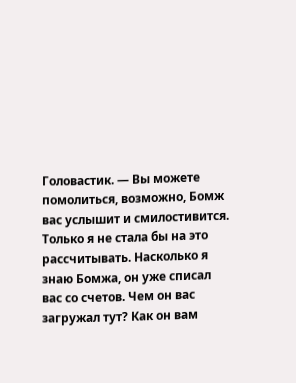Головастик. — Вы можете помолиться, возможно, Бомж вас услышит и смилостивится. Только я не стала бы на это рассчитывать. Насколько я знаю Бомжа, он уже списал вас со счетов. Чем он вас загружал тут? Как он вам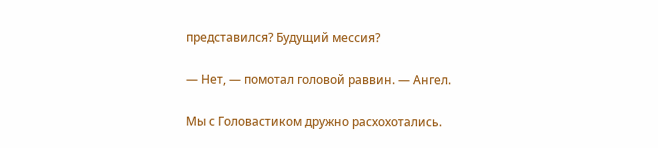представился? Будущий мессия?

— Нет, — помотал головой раввин. — Ангел.

Мы с Головастиком дружно расхохотались.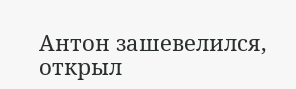Антон зашевелился, открыл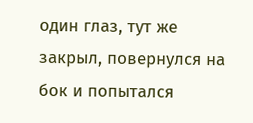один глаз, тут же закрыл, повернулся на бок и попытался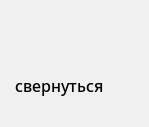свернуться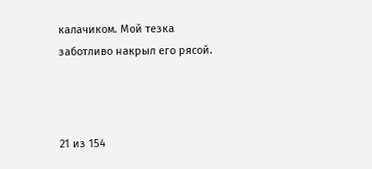калачиком. Мой тезка заботливо накрыл его рясой.



21 из 154